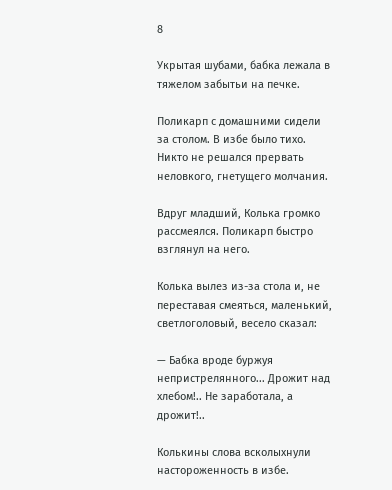8

Укрытая шубами, бабка лежала в тяжелом забытьи на печке.

Поликарп с домашними сидели за столом. В избе было тихо. Никто не решался прервать неловкого, гнетущего молчания.

Вдруг младший, Колька громко рассмеялся. Поликарп быстро взглянул на него.

Колька вылез из-за стола и, не переставая смеяться, маленький, светлоголовый, весело сказал:

— Бабка вроде буржуя непристрелянного... Дрожит над хлебом!.. Не заработала, а дрожит!..

Колькины слова всколыхнули настороженность в избе.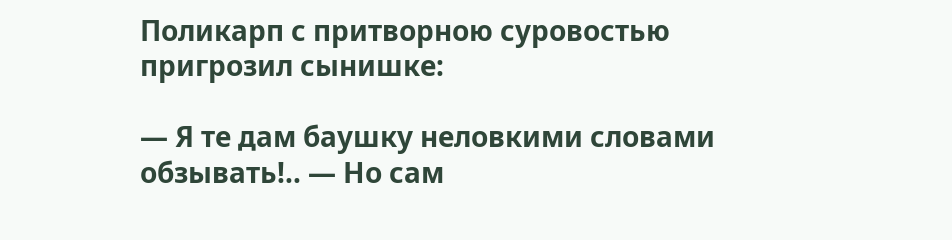Поликарп с притворною суровостью пригрозил сынишке:

— Я те дам баушку неловкими словами обзывать!.. — Но сам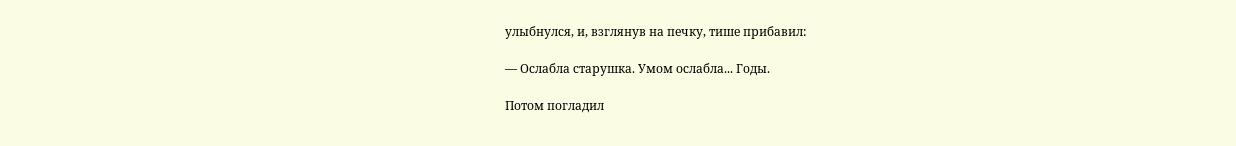улыбнулся, и, взглянув на печку, тише прибавил:

— Ослабла старушка. Умом ослабла... Годы.

Потом погладил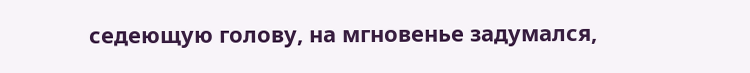седеющую голову, на мгновенье задумался,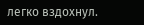легко вздохнул.